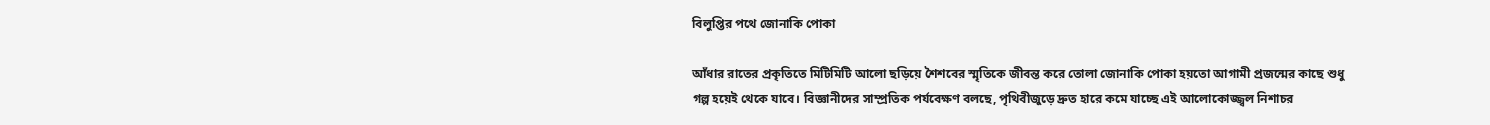বিলুপ্তির পথে জোনাকি পোকা

আঁধার রাতের প্রকৃতিতে মিটিমিটি আলো ছড়িয়ে শৈশবের স্মৃতিকে জীবন্ত করে তোলা জোনাকি পোকা হয়তো আগামী প্রজন্মের কাছে শুধু গল্প হয়েই থেকে যাবে। বিজ্ঞানীদের সাম্প্রতিক পর্যবেক্ষণ বলছে, পৃথিবীজুড়ে দ্রুত হারে কমে যাচ্ছে এই আলোকোজ্জ্বল নিশাচর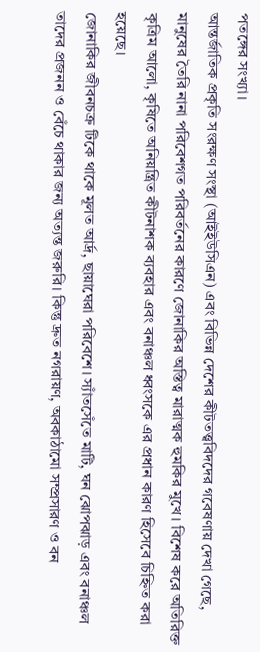পতঙ্গের সংখ্যা।
আন্তর্জাতিক প্রকৃতি সংরক্ষণ সংস্থা (আইইউসিএন) এবং বিভিন্ন দেশের কীটতত্ত্ববিদদের গবেষণায় দেখা গেছে, মানুষের তৈরি নানা পরিবেশগত পরিবর্তনের কারণে জোনাকির অস্তিত্ব মারাত্মক হুমকির মুখে। বিশেষ করে অতিরিক্ত কৃত্রিম আলো, কৃষিতে অনিয়ন্ত্রিত কীটনাশক ব্যবহার এবং বনাঞ্চল ধ্বংসকে এর প্রধান কারণ হিসেবে চিহ্নিত করা হয়েছে।
জোনাকির জীবনচক্র টিকে থাকে মূলত আর্দ্র, ছায়াঘেরা পরিবেশে। স্যাঁতসেঁতে মাটি, ঘন ঝোপঝাড় এবং বনাঞ্চল তাদের প্রজনন ও বেঁচে থাকার জন্য অত্যন্ত জরুরি। কিন্তু দ্রুত নগরায়ণ, অবকাঠামো সম্প্রসারণ ও বন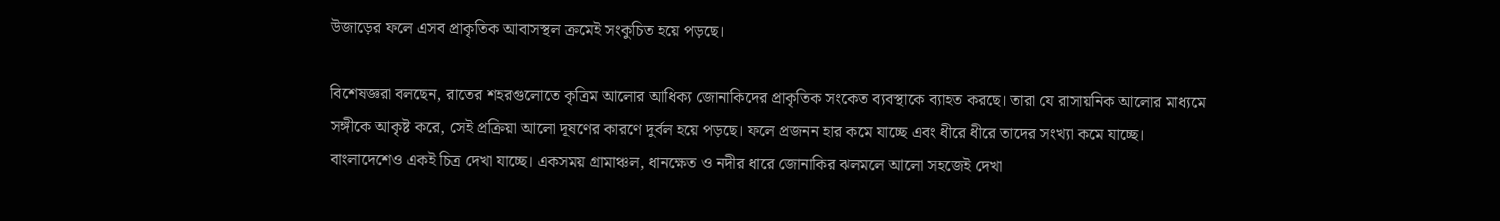উজাড়ের ফলে এসব প্রাকৃতিক আবাসস্থল ক্রমেই সংকুচিত হয়ে পড়ছে।

বিশেষজ্ঞরা বলছেন, রাতের শহরগুলোতে কৃত্রিম আলোর আধিক্য জোনাকিদের প্রাকৃতিক সংকেত ব্যবস্থাকে ব্যাহত করছে। তারা যে রাসায়নিক আলোর মাধ্যমে সঙ্গীকে আকৃষ্ট করে, সেই প্রক্রিয়া আলো দূষণের কারণে দুর্বল হয়ে পড়ছে। ফলে প্রজনন হার কমে যাচ্ছে এবং ধীরে ধীরে তাদের সংখ্যা কমে যাচ্ছে।
বাংলাদেশেও একই চিত্র দেখা যাচ্ছে। একসময় গ্রামাঞ্চল, ধানক্ষেত ও নদীর ধারে জোনাকির ঝলমলে আলো সহজেই দেখা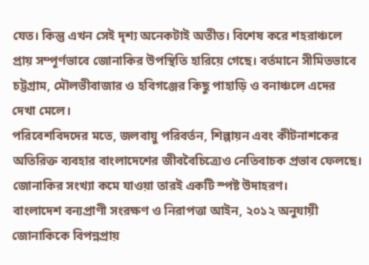যেত। কিন্তু এখন সেই দৃশ্য অনেকটাই অতীত। বিশেষ করে শহরাঞ্চলে প্রায় সম্পূর্ণভাবে জোনাকির উপস্থিতি হারিয়ে গেছে। বর্তমানে সীমিতভাবে চট্টগ্রাম, মৌলভীবাজার ও হবিগঞ্জের কিছু পাহাড়ি ও বনাঞ্চলে এদের দেখা মেলে।
পরিবেশবিদদের মতে, জলবায়ু পরিবর্তন, শিল্পায়ন এবং কীটনাশকের অতিরিক্ত ব্যবহার বাংলাদেশের জীববৈচিত্র্যেও নেতিবাচক প্রভাব ফেলছে। জোনাকির সংখ্যা কমে যাওয়া তারই একটি স্পষ্ট উদাহরণ।
বাংলাদেশ বন্যপ্রাণী সংরক্ষণ ও নিরাপত্তা আইন, ২০১২ অনুযায়ী জোনাকিকে বিপন্নপ্রায়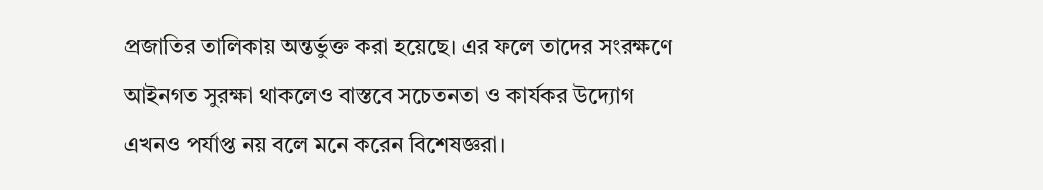প্রজাতির তালিকায় অন্তর্ভুক্ত করা হয়েছে। এর ফলে তাদের সংরক্ষণে আইনগত সুরক্ষা থাকলেও বাস্তবে সচেতনতা ও কার্যকর উদ্যোগ এখনও পর্যাপ্ত নয় বলে মনে করেন বিশেষজ্ঞরা।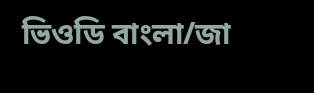ভিওডি বাংলা/জা